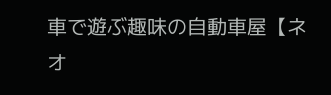車で遊ぶ趣味の自動車屋【ネオ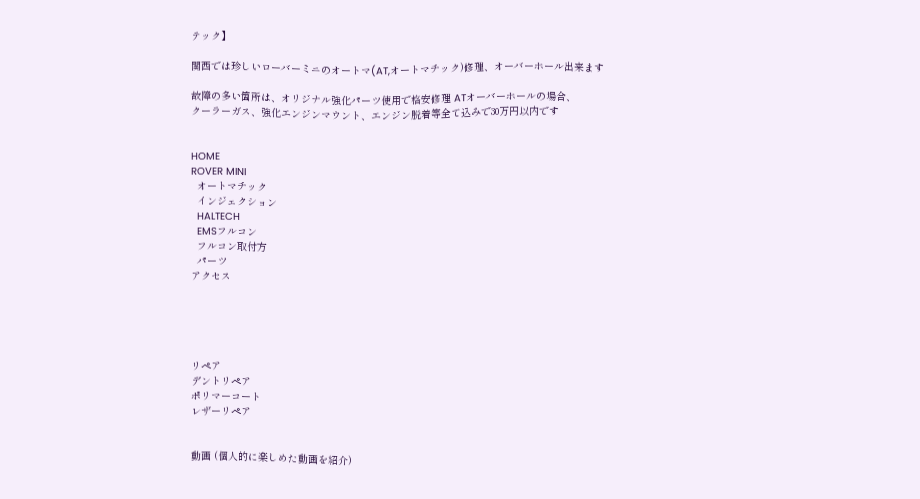テック】

関西では珍しいローバーミニのオートマ(AT,オートマチック)修理、オーバーホール出来ます

故障の多い箇所は、オリジナル強化パーツ使用で格安修理 ATオーバーホールの場合、
クーラーガス、強化エンジンマウント、エンジン脱着等全て込みで30万円以内です


HOME
ROVER MINI
  オートマチック
  インジェクション
  HALTECH
  EMSフルコン
  フルコン取付方
  パーツ
アクセス





リペア
デントリペア
ポリマーコート
レザーリペア


動画 (個人的に楽しめた動画を紹介)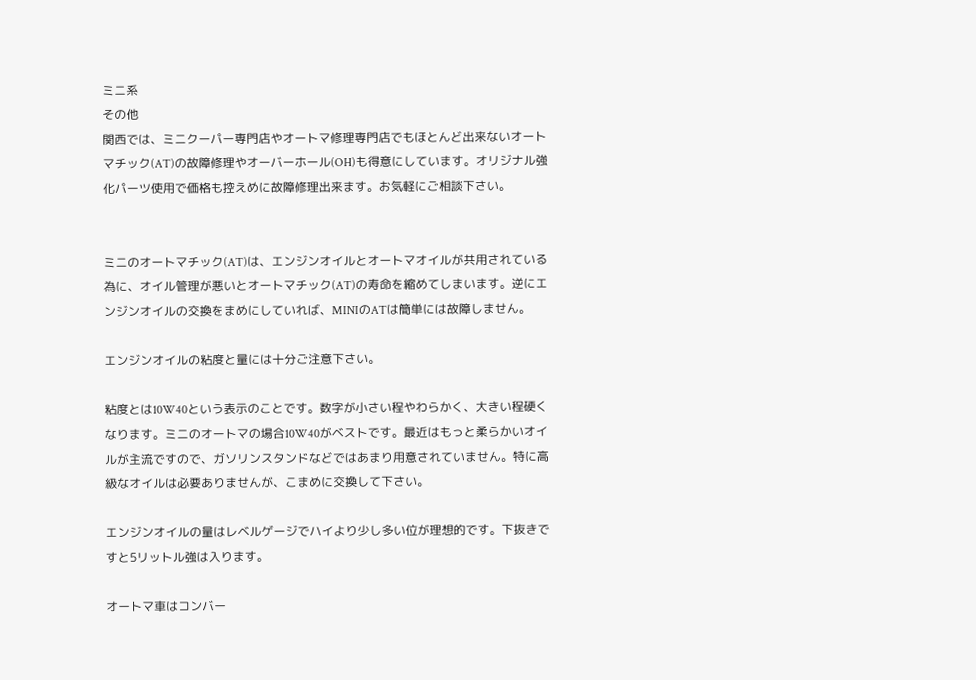ミニ系
その他
関西では、ミニクーパー専門店やオートマ修理専門店でもほとんど出来ないオートマチック(AT)の故障修理やオーバーホール(OH)も得意にしています。オリジナル強化パーツ使用で価格も控えめに故障修理出来ます。お気軽にご相談下さい。


ミニのオートマチック(AT)は、エンジンオイルとオートマオイルが共用されている為に、オイル管理が悪いとオートマチック(AT)の寿命を縮めてしまいます。逆にエンジンオイルの交換をまめにしていれば、MINIのATは簡単には故障しません。

エンジンオイルの粘度と量には十分ご注意下さい。

粘度とは10W40という表示のことです。数字が小さい程やわらかく、大きい程硬くなります。ミニのオートマの場合10W40がベストです。最近はもっと柔らかいオイルが主流ですので、ガソリンスタンドなどではあまり用意されていません。特に高級なオイルは必要ありませんが、こまめに交換して下さい。

エンジンオイルの量はレベルゲージでハイより少し多い位が理想的です。下抜きですと5リットル強は入ります。

オートマ車はコンバー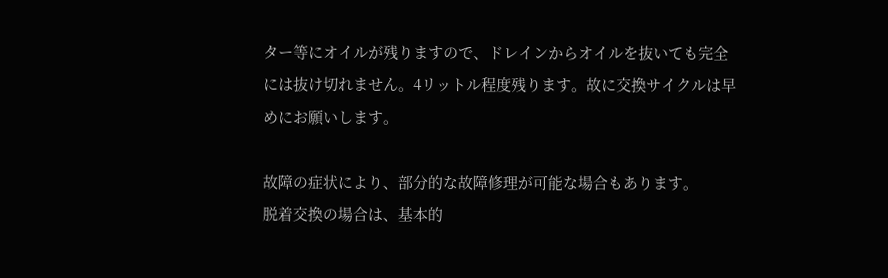ター等にオイルが残りますので、ドレインからオイルを抜いても完全には抜け切れません。4リットル程度残ります。故に交換サイクルは早めにお願いします。

故障の症状により、部分的な故障修理が可能な場合もあります。
脱着交換の場合は、基本的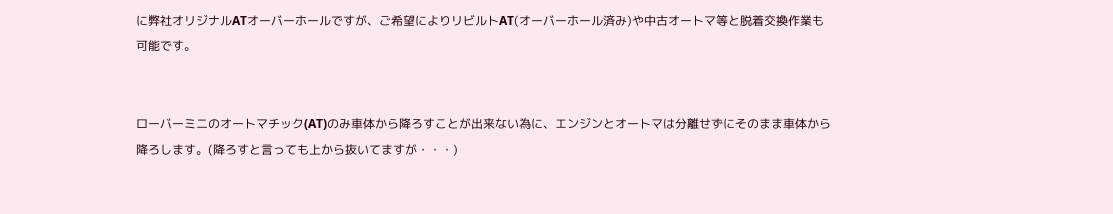に弊社オリジナルATオーバーホールですが、ご希望によりリビルトAT(オーバーホール済み)や中古オートマ等と脱着交換作業も可能です。


ローバーミニのオートマチック(AT)のみ車体から降ろすことが出来ない為に、エンジンとオートマは分離せずにそのまま車体から降ろします。(降ろすと言っても上から抜いてますが・・・)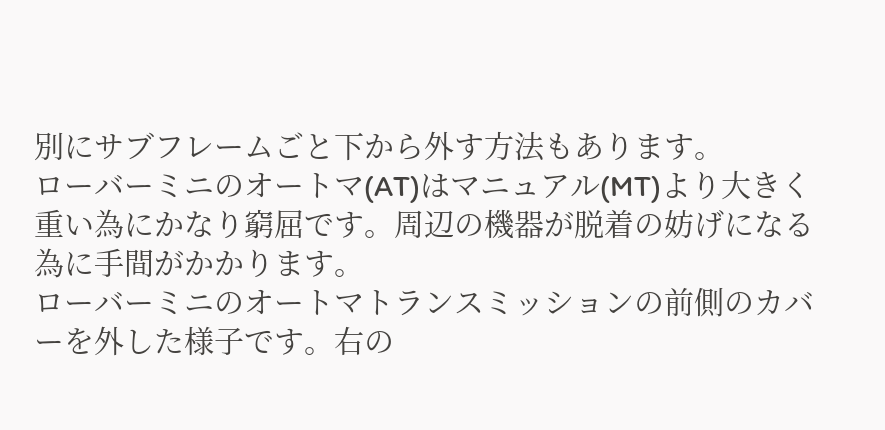別にサブフレームごと下から外す方法もあります。
ローバーミニのオートマ(AT)はマニュアル(MT)より大きく重い為にかなり窮屈です。周辺の機器が脱着の妨げになる為に手間がかかります。
ローバーミニのオートマトランスミッションの前側のカバーを外した様子です。右の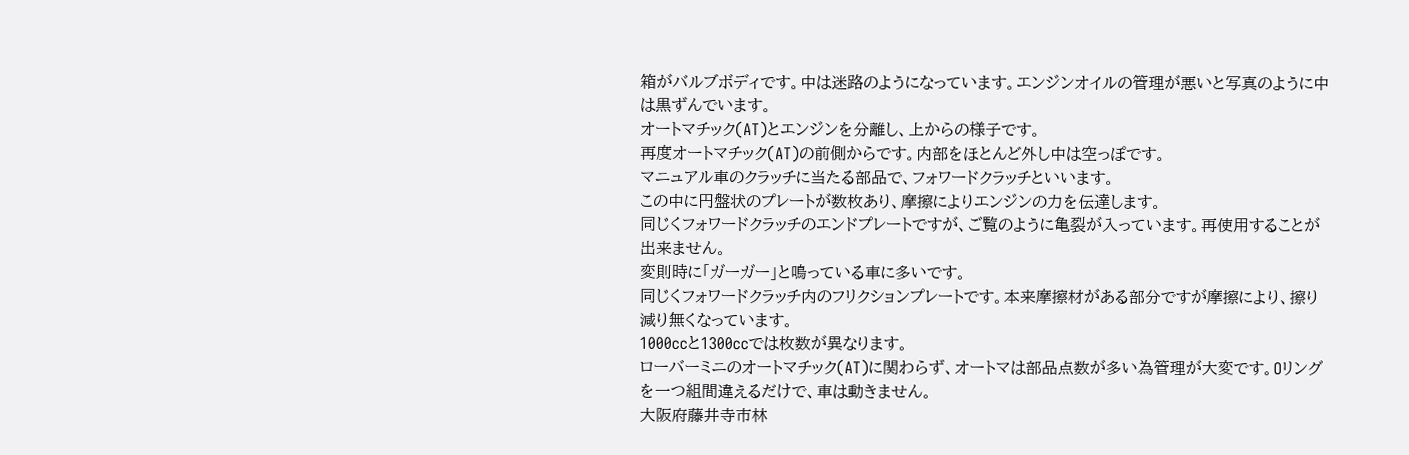箱がバルブボディです。中は迷路のようになっています。エンジンオイルの管理が悪いと写真のように中は黒ずんでいます。
オートマチック(AT)とエンジンを分離し、上からの様子です。
再度オートマチック(AT)の前側からです。内部をほとんど外し中は空っぽです。
マニュアル車のクラッチに当たる部品で、フォワードクラッチといいます。
この中に円盤状のプレートが数枚あり、摩擦によりエンジンの力を伝達します。
同じくフォワードクラッチのエンドプレートですが、ご覧のように亀裂が入っています。再使用することが出来ません。
変則時に「ガーガー」と鳴っている車に多いです。
同じくフォワードクラッチ内のフリクションプレートです。本来摩擦材がある部分ですが摩擦により、擦り減り無くなっています。
1000ccと1300ccでは枚数が異なります。
ローバーミニのオートマチック(AT)に関わらず、オートマは部品点数が多い為管理が大変です。Oリングを一つ組間違えるだけで、車は動きません。
大阪府藤井寺市林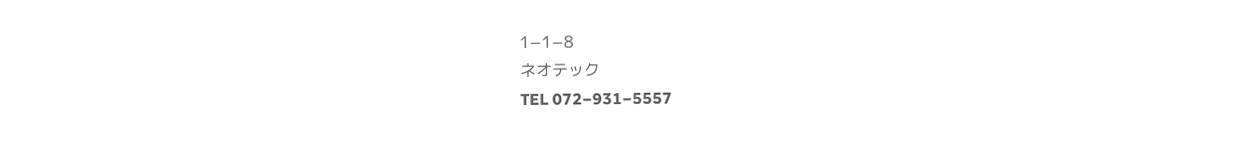1−1−8
ネオテック
TEL 072−931−5557